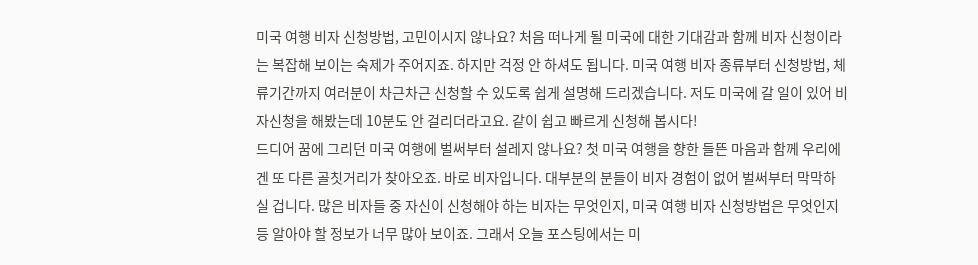미국 여행 비자 신청방법, 고민이시지 않나요? 처음 떠나게 될 미국에 대한 기대감과 함께 비자 신청이라는 복잡해 보이는 숙제가 주어지죠. 하지만 걱정 안 하셔도 됩니다. 미국 여행 비자 종류부터 신청방법, 체류기간까지 여러분이 차근차근 신청할 수 있도록 쉽게 설명해 드리겠습니다. 저도 미국에 갈 일이 있어 비자신청을 해봤는데 10분도 안 걸리더라고요. 같이 쉽고 빠르게 신청해 봅시다!
드디어 꿈에 그리던 미국 여행에 벌써부터 설레지 않나요? 첫 미국 여행을 향한 들뜬 마음과 함께 우리에겐 또 다른 골칫거리가 찾아오죠. 바로 비자입니다. 대부분의 분들이 비자 경험이 없어 벌써부터 막막하실 겁니다. 많은 비자들 중 자신이 신청해야 하는 비자는 무엇인지, 미국 여행 비자 신청방법은 무엇인지 등 알아야 할 정보가 너무 많아 보이죠. 그래서 오늘 포스팅에서는 미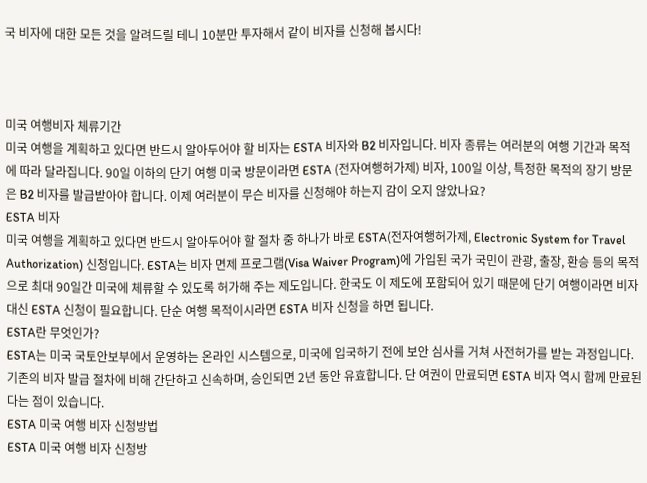국 비자에 대한 모든 것을 알려드릴 테니 10분만 투자해서 같이 비자를 신청해 봅시다!



미국 여행비자 체류기간
미국 여행을 계획하고 있다면 반드시 알아두어야 할 비자는 ESTA 비자와 B2 비자입니다. 비자 종류는 여러분의 여행 기간과 목적에 따라 달라집니다. 90일 이하의 단기 여행 미국 방문이라면 ESTA (전자여행허가제) 비자, 100일 이상, 특정한 목적의 장기 방문은 B2 비자를 발급받아야 합니다. 이제 여러분이 무슨 비자를 신청해야 하는지 감이 오지 않았나요?
ESTA 비자
미국 여행을 계획하고 있다면 반드시 알아두어야 할 절차 중 하나가 바로 ESTA(전자여행허가제, Electronic System for Travel Authorization) 신청입니다. ESTA는 비자 면제 프로그램(Visa Waiver Program)에 가입된 국가 국민이 관광, 출장, 환승 등의 목적으로 최대 90일간 미국에 체류할 수 있도록 허가해 주는 제도입니다. 한국도 이 제도에 포함되어 있기 때문에 단기 여행이라면 비자 대신 ESTA 신청이 필요합니다. 단순 여행 목적이시라면 ESTA 비자 신청을 하면 됩니다.
ESTA란 무엇인가?
ESTA는 미국 국토안보부에서 운영하는 온라인 시스템으로, 미국에 입국하기 전에 보안 심사를 거쳐 사전허가를 받는 과정입니다. 기존의 비자 발급 절차에 비해 간단하고 신속하며, 승인되면 2년 동안 유효합니다. 단 여권이 만료되면 ESTA 비자 역시 함께 만료된다는 점이 있습니다.
ESTA 미국 여행 비자 신청방법
ESTA 미국 여행 비자 신청방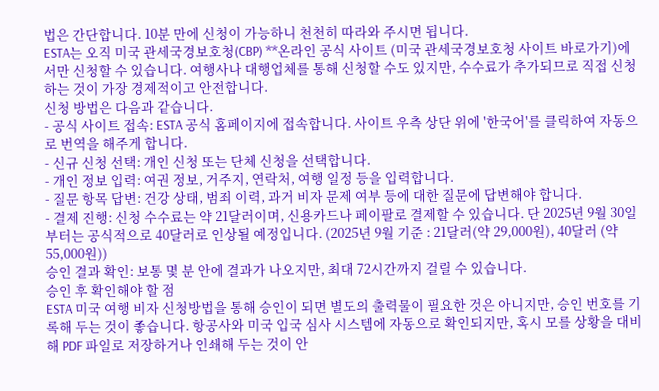법은 간단합니다. 10분 만에 신청이 가능하니 천천히 따라와 주시면 됩니다.
ESTA는 오직 미국 관세국경보호청(CBP) **온라인 공식 사이트 (미국 관세국경보호청 사이트 바로가기)에서만 신청할 수 있습니다. 여행사나 대행업체를 통해 신청할 수도 있지만, 수수료가 추가되므로 직접 신청하는 것이 가장 경제적이고 안전합니다.
신청 방법은 다음과 같습니다.
- 공식 사이트 접속: ESTA 공식 홈페이지에 접속합니다. 사이트 우측 상단 위에 '한국어'를 클릭하여 자동으로 번역을 해주게 합니다.
- 신규 신청 선택: 개인 신청 또는 단체 신청을 선택합니다.
- 개인 정보 입력: 여권 정보, 거주지, 연락처, 여행 일정 등을 입력합니다.
- 질문 항목 답변: 건강 상태, 범죄 이력, 과거 비자 문제 여부 등에 대한 질문에 답변해야 합니다.
- 결제 진행: 신청 수수료는 약 21달러이며, 신용카드나 페이팔로 결제할 수 있습니다. 단 2025년 9월 30일부터는 공식적으로 40달러로 인상될 예정입니다. (2025년 9월 기준 : 21달러(약 29,000원), 40달러 (약 55,000원))
승인 결과 확인: 보통 몇 분 안에 결과가 나오지만, 최대 72시간까지 걸릴 수 있습니다.
승인 후 확인해야 할 점
ESTA 미국 여행 비자 신청방법을 통해 승인이 되면 별도의 출력물이 필요한 것은 아니지만, 승인 번호를 기록해 두는 것이 좋습니다. 항공사와 미국 입국 심사 시스템에 자동으로 확인되지만, 혹시 모를 상황을 대비해 PDF 파일로 저장하거나 인쇄해 두는 것이 안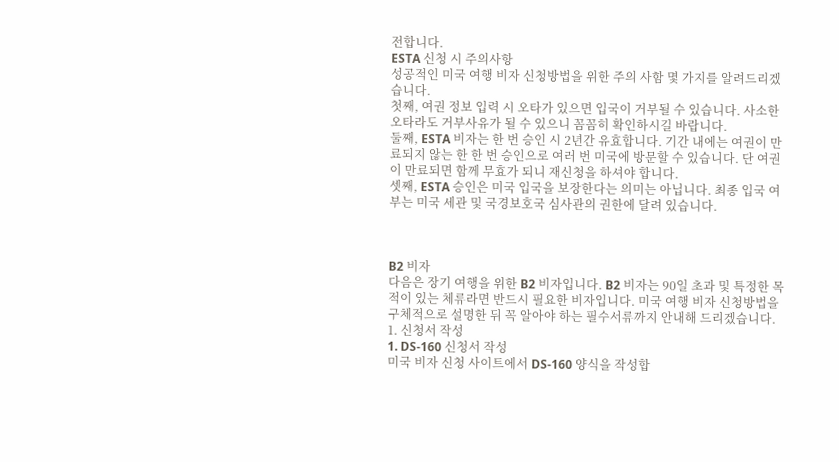전합니다.
ESTA 신청 시 주의사항
성공적인 미국 여행 비자 신청방법을 위한 주의 사함 몇 가지를 알려드리겠습니다.
첫째, 여권 정보 입력 시 오타가 있으면 입국이 거부될 수 있습니다. 사소한 오타라도 거부사유가 될 수 있으니 꼼꼼히 확인하시길 바랍니다.
둘째, ESTA 비자는 한 번 승인 시 2년간 유효합니다. 기간 내에는 여권이 만료되지 않는 한 한 번 승인으로 여러 번 미국에 방문할 수 있습니다. 단 여권이 만료되면 함께 무효가 되니 재신청을 하셔야 합니다.
셋째, ESTA 승인은 미국 입국을 보장한다는 의미는 아닙니다. 최종 입국 여부는 미국 세관 및 국경보호국 심사관의 권한에 달려 있습니다.



B2 비자
다음은 장기 여행을 위한 B2 비자입니다. B2 비자는 90일 초과 및 특정한 목적이 있는 체류라면 반드시 필요한 비자입니다. 미국 여행 비자 신청방법을 구체적으로 설명한 뒤 꼭 알아야 하는 필수서류까지 안내해 드리겠습니다.
1. 신청서 작성
1. DS-160 신청서 작성
미국 비자 신청 사이트에서 DS-160 양식을 작성합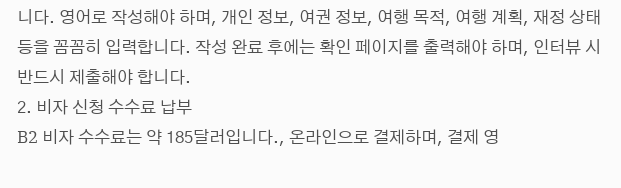니다. 영어로 작성해야 하며, 개인 정보, 여권 정보, 여행 목적, 여행 계획, 재정 상태 등을 꼼꼼히 입력합니다. 작성 완료 후에는 확인 페이지를 출력해야 하며, 인터뷰 시 반드시 제출해야 합니다.
2. 비자 신청 수수료 납부
B2 비자 수수료는 약 185달러입니다., 온라인으로 결제하며, 결제 영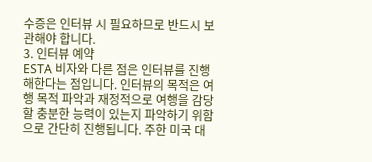수증은 인터뷰 시 필요하므로 반드시 보관해야 합니다.
3. 인터뷰 예약
ESTA 비자와 다른 점은 인터뷰를 진행해한다는 점입니다. 인터뷰의 목적은 여행 목적 파악과 재정적으로 여행을 감당할 충분한 능력이 있는지 파악하기 위함으로 간단히 진행됩니다. 주한 미국 대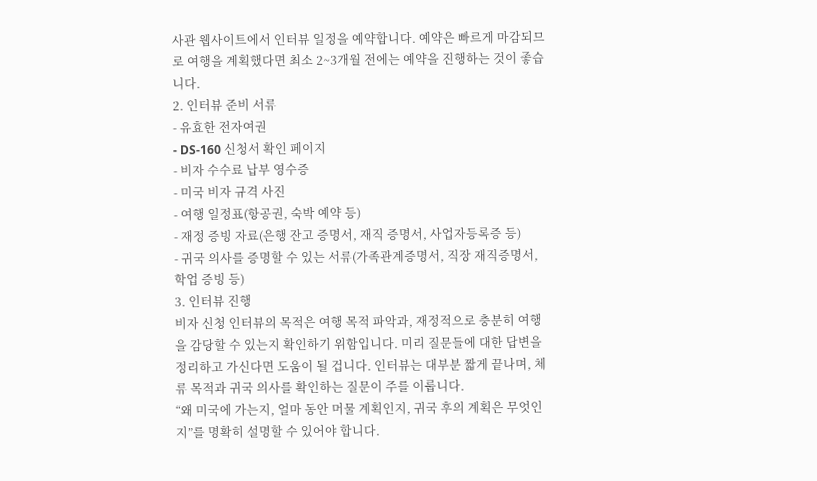사관 웹사이트에서 인터뷰 일정을 예약합니다. 예약은 빠르게 마감되므로 여행을 계획했다면 최소 2~3개월 전에는 예약을 진행하는 것이 좋습니다.
2. 인터뷰 준비 서류
- 유효한 전자여권
- DS-160 신청서 확인 페이지
- 비자 수수료 납부 영수증
- 미국 비자 규격 사진
- 여행 일정표(항공권, 숙박 예약 등)
- 재정 증빙 자료(은행 잔고 증명서, 재직 증명서, 사업자등록증 등)
- 귀국 의사를 증명할 수 있는 서류(가족관계증명서, 직장 재직증명서, 학업 증빙 등)
3. 인터뷰 진행
비자 신청 인터뷰의 목적은 여행 목적 파악과, 재정적으로 충분히 여행을 감당할 수 있는지 확인하기 위함입니다. 미리 질문들에 대한 답변을 정리하고 가신다면 도움이 될 겁니다. 인터뷰는 대부분 짧게 끝나며, 체류 목적과 귀국 의사를 확인하는 질문이 주를 이룹니다.
“왜 미국에 가는지, 얼마 동안 머물 계획인지, 귀국 후의 계획은 무엇인지”를 명확히 설명할 수 있어야 합니다.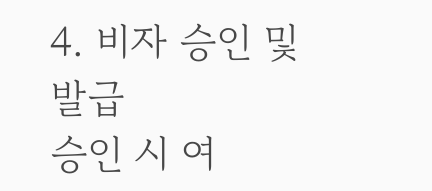4. 비자 승인 및 발급
승인 시 여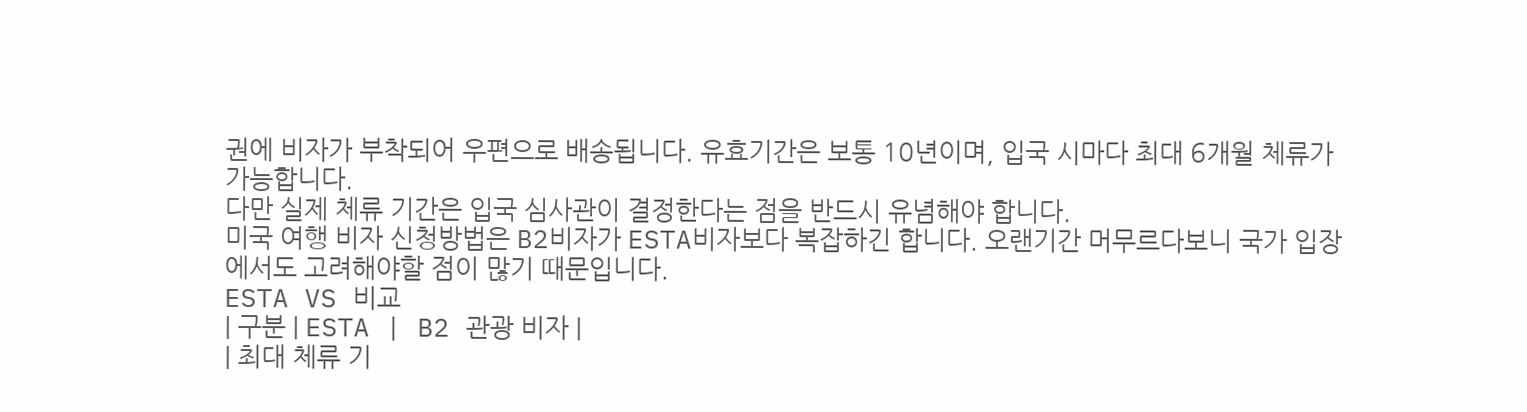권에 비자가 부착되어 우편으로 배송됩니다. 유효기간은 보통 10년이며, 입국 시마다 최대 6개월 체류가 가능합니다.
다만 실제 체류 기간은 입국 심사관이 결정한다는 점을 반드시 유념해야 합니다.
미국 여행 비자 신청방법은 B2비자가 ESTA비자보다 복잡하긴 합니다. 오랜기간 머무르다보니 국가 입장에서도 고려해야할 점이 많기 때문입니다.
ESTA VS 비교
| 구분 | ESTA | B2 관광 비자 |
| 최대 체류 기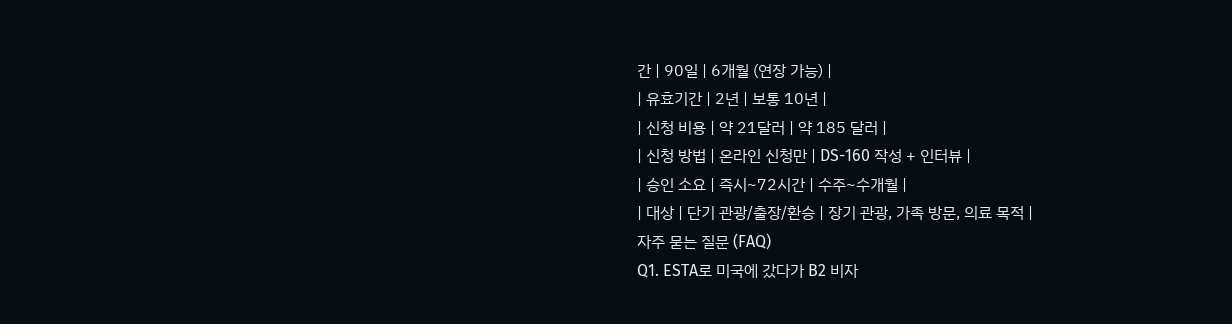간 | 90일 | 6개월 (연장 가능) |
| 유효기간 | 2년 | 보통 10년 |
| 신청 비용 | 약 21달러 | 약 185 달러 |
| 신청 방법 | 온라인 신청만 | DS-160 작성 + 인터뷰 |
| 승인 소요 | 즉시~72시간 | 수주~수개월 |
| 대상 | 단기 관광/출장/환승 | 장기 관광, 가족 방문, 의료 목적 |
자주 묻는 질문 (FAQ)
Q1. ESTA로 미국에 갔다가 B2 비자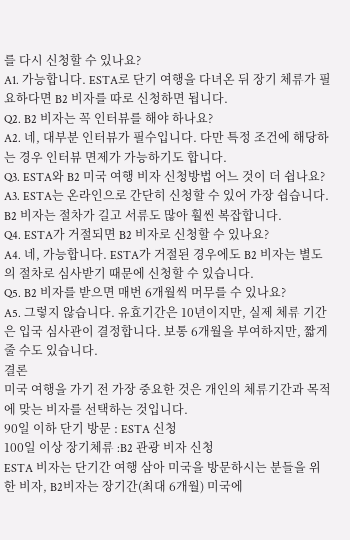를 다시 신청할 수 있나요?
A1. 가능합니다. ESTA로 단기 여행을 다녀온 뒤 장기 체류가 필요하다면 B2 비자를 따로 신청하면 됩니다.
Q2. B2 비자는 꼭 인터뷰를 해야 하나요?
A2. 네, 대부분 인터뷰가 필수입니다. 다만 특정 조건에 해당하는 경우 인터뷰 면제가 가능하기도 합니다.
Q3. ESTA와 B2 미국 여행 비자 신청방법 어느 것이 더 쉽나요?
A3. ESTA는 온라인으로 간단히 신청할 수 있어 가장 쉽습니다. B2 비자는 절차가 길고 서류도 많아 훨씬 복잡합니다.
Q4. ESTA가 거절되면 B2 비자로 신청할 수 있나요?
A4. 네, 가능합니다. ESTA가 거절된 경우에도 B2 비자는 별도의 절차로 심사받기 때문에 신청할 수 있습니다.
Q5. B2 비자를 받으면 매번 6개월씩 머무를 수 있나요?
A5. 그렇지 않습니다. 유효기간은 10년이지만, 실제 체류 기간은 입국 심사관이 결정합니다. 보통 6개월을 부여하지만, 짧게 줄 수도 있습니다.
결론
미국 여행을 가기 전 가장 중요한 것은 개인의 체류기간과 목적에 맞는 비자를 선택하는 것입니다.
90일 이하 단기 방문 : ESTA 신청
100일 이상 장기체류 :B2 관광 비자 신청
ESTA 비자는 단기간 여행 삼아 미국을 방문하시는 분들을 위한 비자, B2비자는 장기간(최대 6개월) 미국에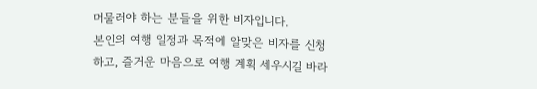머물러야 하는 분들을 위한 비자입니다.
본인의 여행 일정과 목적에 알맞은 비자를 신청하고, 즐거운 마음으로 여행 계획 세우시길 바라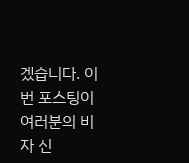겠습니다. 이번 포스팅이 여러분의 비자 신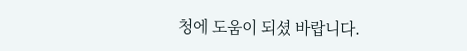청에 도움이 되셨 바랍니다.